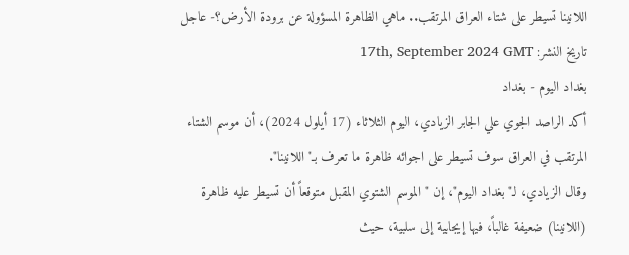اللانينا تسيطر على شتاء العراق المرتقب.. ماهي الظاهرة المسؤولة عن برودة الأرض؟- عاجل
تاريخ النشر: 17th, September 2024 GMT
بغداد اليوم - بغداد
أكد الراصد الجوي علي الجابر الزيادي، اليوم الثلاثاء (17 أيلول 2024)، أن موسم الشتاء المرتقب في العراق سوف تسيطر على اجوائه ظاهرة ما تعرف بـ"اللانينا".
وقال الزيادي، لـ"بغداد اليوم"، إن "الموسم الشتوي المقبل متوقعاً أن تسيطر عليه ظاهرة (اللانينا) ضعيفة غالباً، فيها إيجابية إلى سلبية، حيث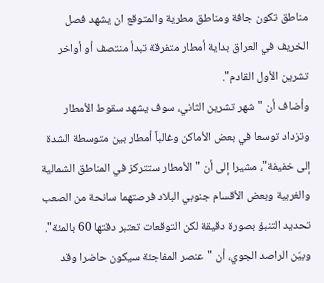مناطق تكون جافة ومناطق مطرية والمتوقع ان يشهد فصل الخريف في العراق بداية أمطار متفرقة تبدأ منتصف أو أواخر تشرين الأول القادم".
وأضاف أن "شهر تشرين الثاني، سوف يشهد سقوط الأمطار وتزداد توسعا في بعض الأماكن وغالباً أمطار بين متوسطة الشدة إلى خفيفة"، مشيرا إلى أن "الأمطار ستتركز في المناطق الشمالية والغربية وبعض الأقسام جنوبي البلاد فرصتهما سانحة من الصعب تحديد التنبؤ بصورة دقيقة لكن التوقعات تعتبر دقتها 60 بالمئة".
وبيّن الراصد الجوي، أن "عنصر المفاجئة سيكون حاضرا وقد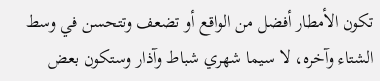تكون الأمطار أفضل من الواقع أو تضعف وتتحسن في وسط الشتاء وآخره، لا سيما شهري شباط وآذار وستكون بعض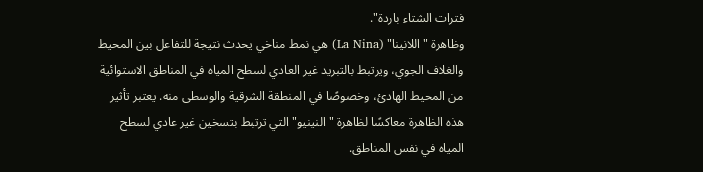فترات الشتاء باردة".
وظاهرة "اللانينا" (La Nina) هي نمط مناخي يحدث نتيجة للتفاعل بين المحيط والغلاف الجوي، ويرتبط بالتبريد غير العادي لسطح المياه في المناطق الاستوائية من المحيط الهادئ، وخصوصًا في المنطقة الشرقية والوسطى منه. يعتبر تأثير هذه الظاهرة معاكسًا لظاهرة "النينيو" التي ترتبط بتسخين غير عادي لسطح المياه في نفس المناطق.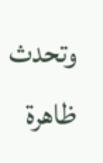وتحدث ظاهرة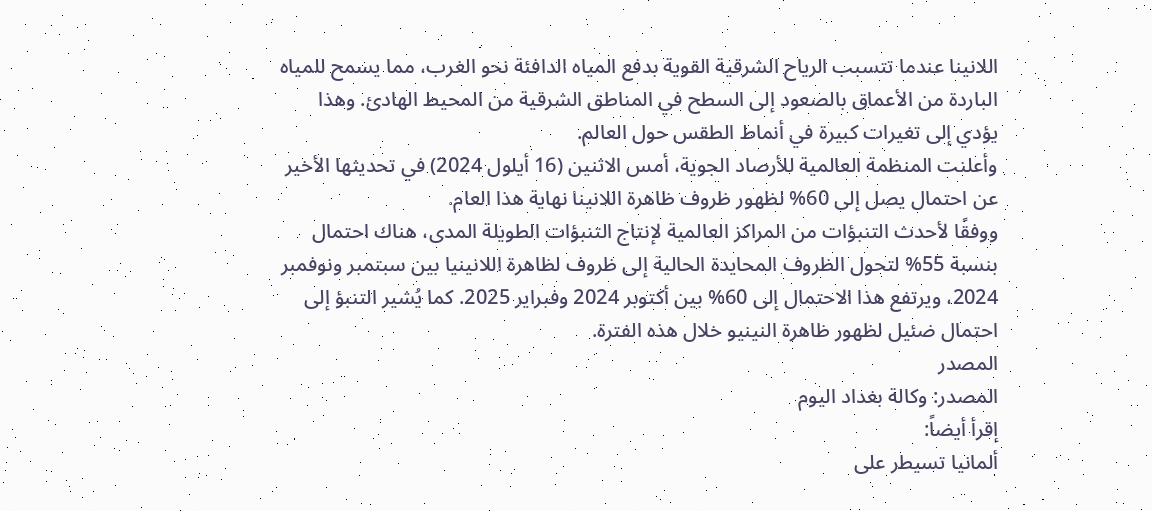اللانينا عندما تتسبب الرياح الشرقية القوية بدفع المياه الدافئة نحو الغرب، مما يسمح للمياه الباردة من الأعماق بالصعود إلى السطح في المناطق الشرقية من المحيط الهادئ. وهذا يؤدي إلى تغيرات كبيرة في أنماط الطقس حول العالم.
وأعلنت المنظمة العالمية للأرصاد الجوية، أمس الاثنين (16 أيلول 2024) في تحديثها الأخير عن احتمال يصل إلى 60% لظهور ظروف ظاهرة اللانينا نهاية هذا العام.
ووفقًا لأحدث التنبؤات من المراكز العالمية لإنتاج التنبؤات الطويلة المدى، هناك احتمال بنسبة 55% لتحول الظروف المحايدة الحالية إلى ظروف لظاهرة اللانينيا بين سبتمبر ونوفمبر 2024، ويرتفع هذا الاحتمال إلى 60% بين أكتوبر 2024 وفبراير 2025. كما يُشير التنبؤ إلى احتمال ضئيل لظهور ظاهرة النينيو خلال هذه الفترة.
المصدر
المصدر: وكالة بغداد اليوم
إقرأ أيضاً:
ألمانيا تسيطر على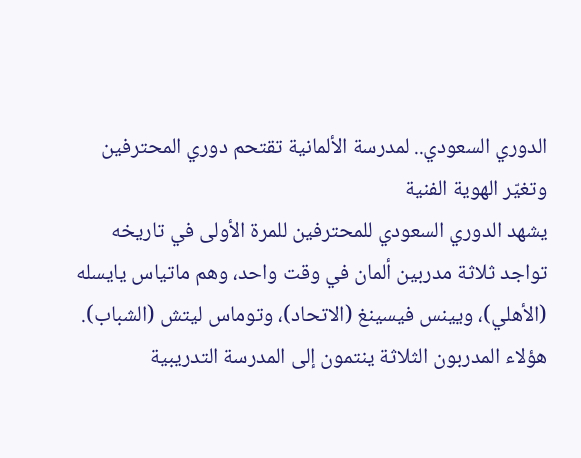الدوري السعودي.. لمدرسة الألمانية تقتحم دوري المحترفين وتغيّر الهوية الفنية
يشهد الدوري السعودي للمحترفين للمرة الأولى في تاريخه تواجد ثلاثة مدربين ألمان في وقت واحد، وهم ماتياس يايسله (الأهلي)، ويينس فيسينغ (الاتحاد)، وتوماس ليتش (الشباب). هؤلاء المدربون الثلاثة ينتمون إلى المدرسة التدريبية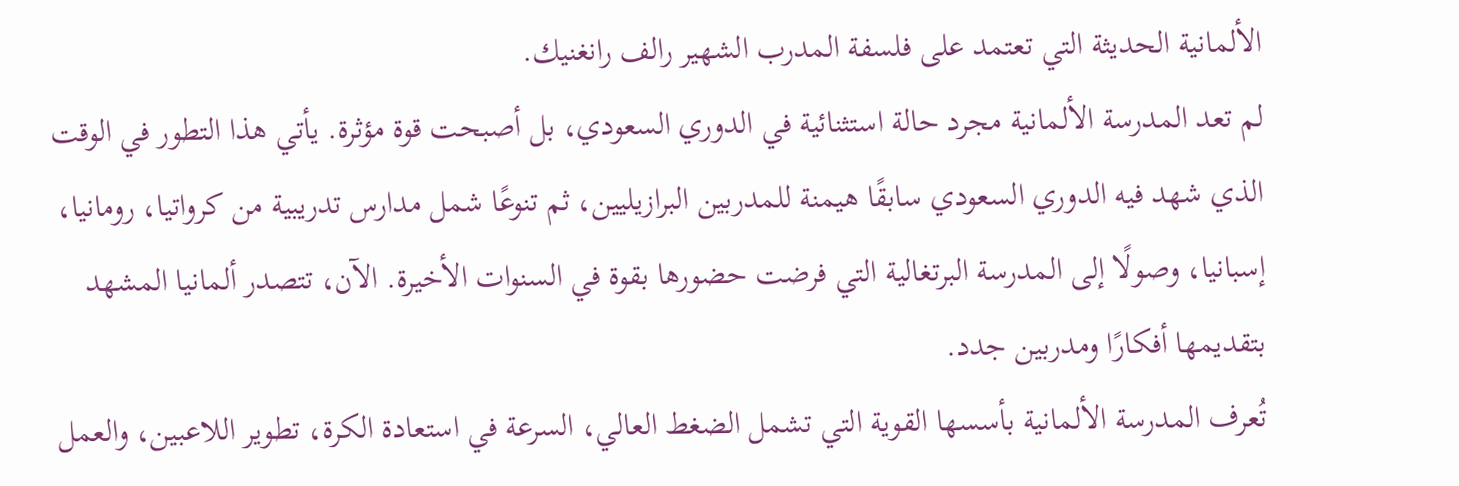الألمانية الحديثة التي تعتمد على فلسفة المدرب الشهير رالف رانغنيك.
لم تعد المدرسة الألمانية مجرد حالة استثنائية في الدوري السعودي، بل أصبحت قوة مؤثرة. يأتي هذا التطور في الوقت الذي شهد فيه الدوري السعودي سابقًا هيمنة للمدربين البرازيليين، ثم تنوعًا شمل مدارس تدريبية من كرواتيا، رومانيا، إسبانيا، وصولًا إلى المدرسة البرتغالية التي فرضت حضورها بقوة في السنوات الأخيرة. الآن، تتصدر ألمانيا المشهد بتقديمها أفكارًا ومدربين جدد.
تُعرف المدرسة الألمانية بأسسها القوية التي تشمل الضغط العالي، السرعة في استعادة الكرة، تطوير اللاعبين، والعمل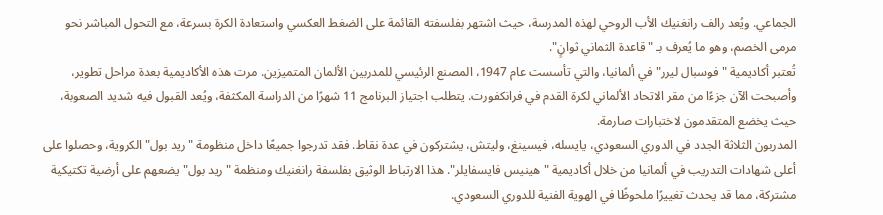الجماعي. ويُعد رالف رانغنيك الأب الروحي لهذه المدرسة، حيث اشتهر بفلسفته القائمة على الضغط العكسي واستعادة الكرة بسرعة، مع التحول المباشر نحو مرمى الخصم، وهو ما يُعرف بـ "قاعدة الثماني ثوانٍ".
تُعتبر أكاديمية "فوسبال ليرر" في ألمانيا، والتي تأسست عام 1947، المصنع الرئيسي للمدربين الألمان المتميزين. مرت هذه الأكاديمية بعدة مراحل تطوير، وأصبحت الآن جزءًا من مقر الاتحاد الألماني لكرة القدم في فرانكفورت. يتطلب اجتياز البرنامج 11 شهرًا من الدراسة المكثفة، ويُعد القبول فيه شديد الصعوبة، حيث يخضع المتقدمون لاختبارات صارمة.
المدربون الثلاثة الجدد في الدوري السعودي، يايسله، فيسينغ، وليتش، يشتركون في عدة نقاط. فقد تدرجوا جميعًا داخل منظومة "ريد بول" الكروية، وحصلوا على أعلى شهادات التدريب في ألمانيا من خلال أكاديمية "هينيس فايسفايلر". هذا الارتباط الوثيق بفلسفة رانغنيك ومنظمة "ريد بول" يضعهم على أرضية تكتيكية مشتركة، مما قد يحدث تغييرًا ملحوظًا في الهوية الفنية للدوري السعودي.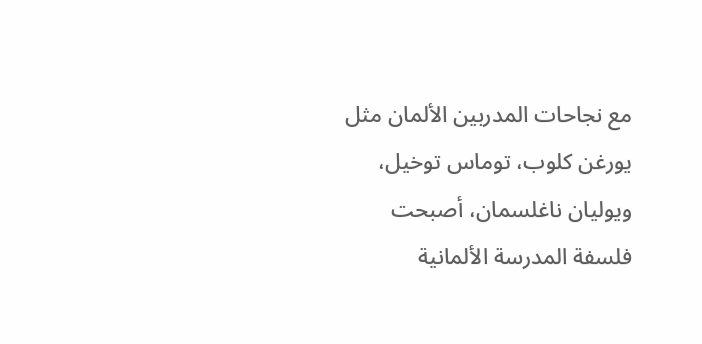مع نجاحات المدربين الألمان مثل يورغن كلوب، توماس توخيل، ويوليان ناغلسمان، أصبحت فلسفة المدرسة الألمانية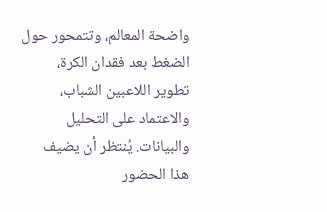واضحة المعالم، وتتمحور حول الضغط بعد فقدان الكرة، تطوير اللاعبين الشباب، والاعتماد على التحليل والبيانات. يُنتظر أن يضيف هذا الحضور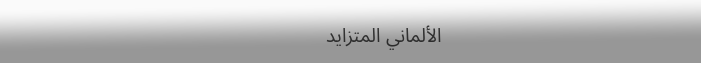الألماني المتزايد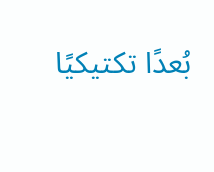بُعدًا تكتيكيًا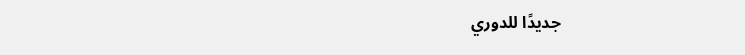جديدًا للدوري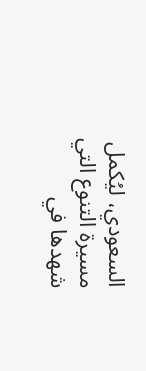السعودي، ليُكمل مسيرة التنوع التي شهدها في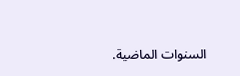السنوات الماضية.